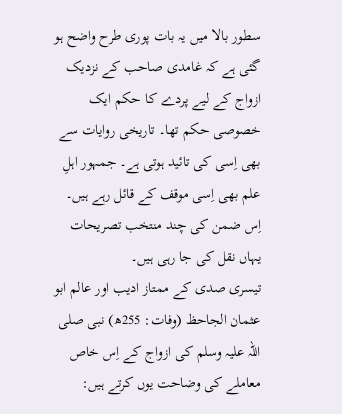سطور بالا میں یہ بات پوری طرح واضح ہو گئی ہے کہ غامدی صاحب کے نزدیک ازواج کے لیے پردے کا حکم ایک خصوصی حکم تھا۔ تاریخی روایات سے بھی اِسی کی تائید ہوتی ہے۔ جمہور اہلِ علم بھی اِسی موقف کے قائل رہے ہیں۔
اِس ضمن کی چند منتخب تصریحات یہاں نقل کی جا رہی ہیں۔
تیسری صدی کے ممتاز ادیب اور عالم ابو عثمان الجاحظ (وفات: 255ھ) نبی صلی اللہ علیہ وسلم کی ازواج کے اِس خاص معاملے کی وضاحت یوں کرتے ہیں: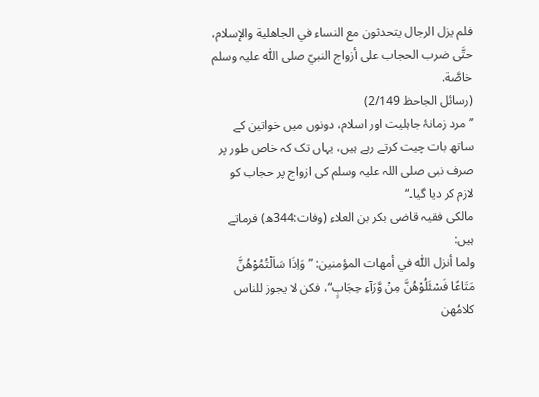فلم يزل الرجال يتحدثون مع النساء في الجاهلية والإسلام، حتَّى ضرب الحجاب على أزواج النبيّ صلی اللّٰہ علیہ وسلم خاصَّة.
(رسائل الجاحظ 2/149)
’’مرد زمانۂ جاہلیت اور اسلام، دونوں میں خواتین کے ساتھ بات چیت کرتے رہے ہیں، یہاں تک کہ خاص طور پر صرف نبی صلی اللہ علیہ وسلم کی ازواج پر حجاب کو لازم کر دیا گیا۔“
مالکی فقیہ قاضی بکر بن العلاء (وفات:344ھ) فرماتے ہیں:
ولما أنزل اللّٰه في أمهات المؤمنين: ”وَاِذَا سَاَلْتُمُوْهُنَّ مَتَاعًا فَسْئَلُوْهُنَّ مِنْ وَّرَآءِ حِجَابٍ“، فكن لا يجوز للناس كلامُهن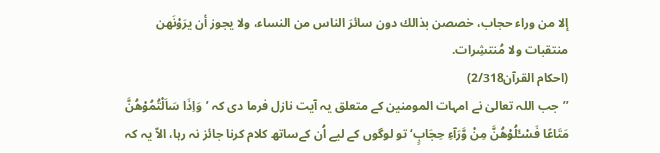إلا من وراء حجاب، خصصن بذالك دون سائرَ الناس من النساء، ولا يجوز أن يرَوْنَهن منتقبات ولا مُنتشِرات.
(احکام القرآن2/318)
’’جب اللہ تعالیٰ نے امہات المومنین کے متعلق یہ آیت نازل فرما دی کہ ’وَاِذَا سَاَلْتُمُوْهُنَّ مَتَاعًا فَسْـَٔلُوْهُنَّ مِنْ وَّرَآءِ حِجَابٍ‘ تو لوگوں کے لیے اُن کےساتھ کلام کرنا جائز نہ رہا، الاّ یہ کہ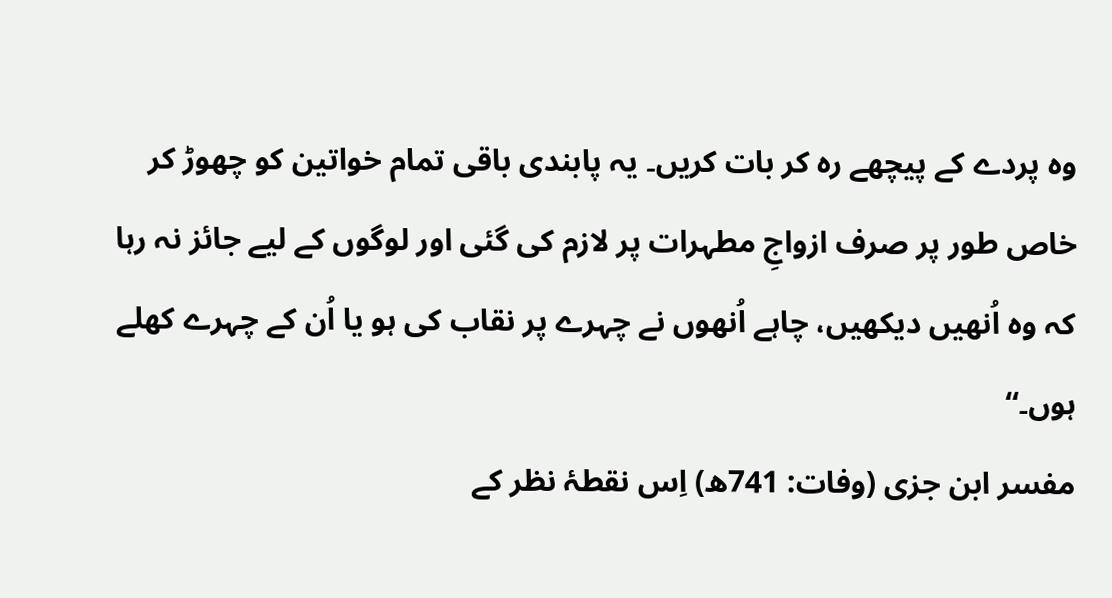وہ پردے کے پیچھے رہ کر بات کریں۔ یہ پابندی باقی تمام خواتین کو چھوڑ کر خاص طور پر صرف ازواجِ مطہرات پر لازم کی گئی اور لوگوں کے لیے جائز نہ رہا کہ وہ اُنھیں دیکھیں، چاہے اُنھوں نے چہرے پر نقاب کی ہو یا اُن کے چہرے کھلے ہوں۔“
مفسر ابن جزی (وفات: 741ھ) اِس نقطۂ نظر کے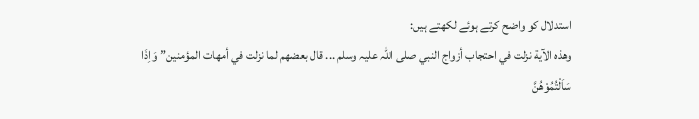استدلال کو واضح کرتے ہوئے لکھتے ہیں:
وهذه الآية نزلت في احتجاب أزواج النبي صلی اللّٰہ علیہ وسلم ... قال بعضهم لما نزلت في أمهات المؤمنين”وَاِذَا سَاَلْتُمُوْهُنَّ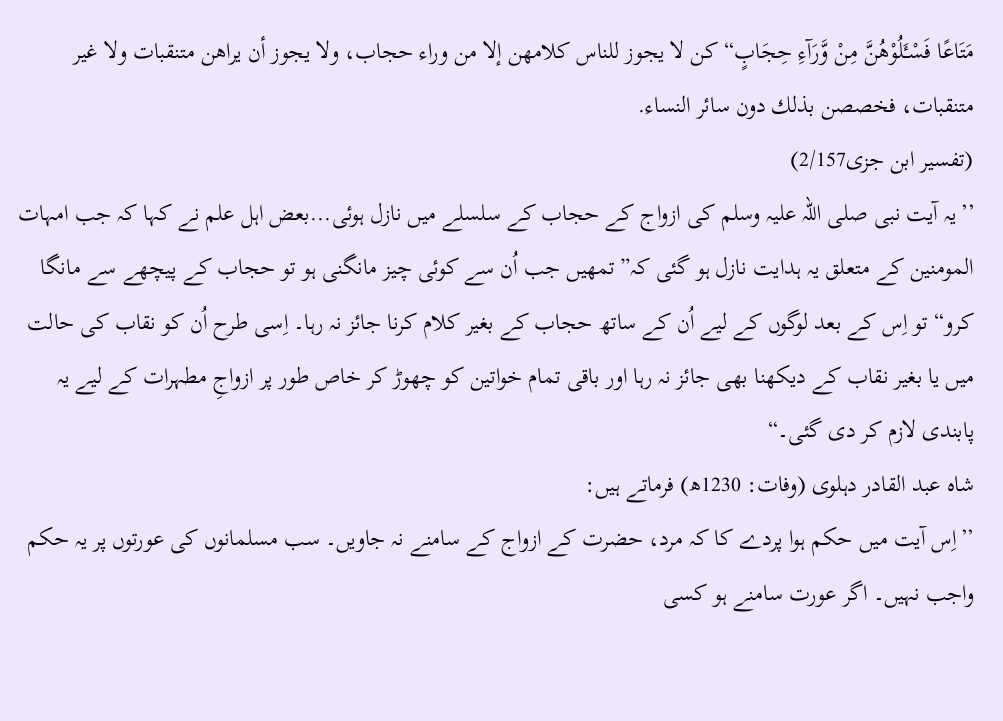مَتَاعًا فَسْـَٔلُوْهُنَّ مِنْ وَّرَآءِ حِجَابٍ“ كن لا يجوز للناس كلامهن إلا من وراء حجاب، ولا يجوز أن يراهن متنقبات ولا غير متنقبات، فخصصن بذلك دون سائر النساء.
(تفسیر ابن جزی2/157)
’’یہ آیت نبی صلی اللہ علیہ وسلم کی ازواج کے حجاب کے سلسلے میں نازل ہوئی...بعض اہل علم نے کہا کہ جب امہات المومنین کے متعلق یہ ہدایت نازل ہو گئی کہ”تمھیں جب اُن سے کوئی چیز مانگنی ہو تو حجاب کے پیچھے سے مانگا کرو“ تو اِس کے بعد لوگوں کے لیے اُن کے ساتھ حجاب کے بغیر کلام کرنا جائز نہ رہا۔ اِسی طرح اُن کو نقاب کی حالت میں یا بغیر نقاب کے دیکھنا بھی جائز نہ رہا اور باقی تمام خواتین کو چھوڑ کر خاص طور پر ازواجِ مطہرات کے لیے یہ پابندی لازم کر دی گئی۔“
شاہ عبد القادر دہلوی (وفات: 1230ھ) فرماتے ہیں:
’’اِس آیت میں حکم ہوا پردے کا کہ مرد، حضرت کے ازواج کے سامنے نہ جاویں۔ سب مسلمانوں کی عورتوں پر یہ حکم واجب نہیں۔ اگر عورت سامنے ہو کسی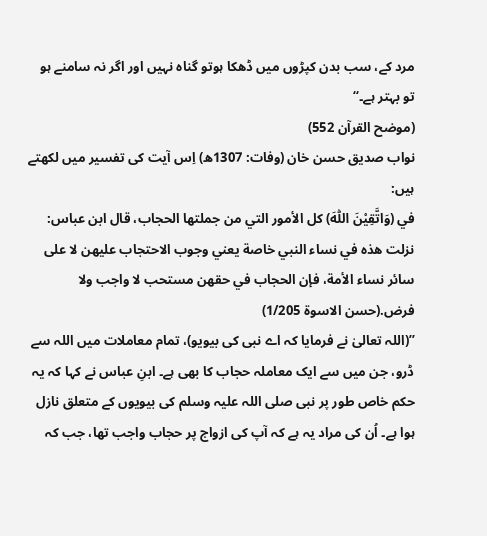مرد کے، سب بدن کپڑوں میں ڈھکا ہوتو گناہ نہیں اور اگر نہ سامنے ہو تو بہتر ہے۔‘‘
(موضح القرآن 552)
نواب صدیق حسن خان (وفات: 1307ھ) اِس آیت کی تفسیر میں لکھتے ہیں:
في (وَاتَّقِيْنَ اللّٰهَ) كل الأمور التي من جملتها الحجاب، قال ابن عباس: نزلت هذه في نساء النبي خاصة يعني وجوب الاحتجاب عليهن لا على سائر نساء الأمة، فإن الحجاب في حقهن مستحب لا واجب ولا فرض.(حسن الاسوۃ 1/205)
’’(اللہ تعالیٰ نے فرمایا کہ اے نبی کی بیویو)، تمام معاملات میں اللہ سے ڈرو، جن میں سے ایک معاملہ حجاب کا بھی ہے۔ ابنِ عباس نے کہا کہ یہ حکم خاص طور پر نبی صلی اللہ علیہ وسلم کی بیویوں کے متعلق نازل ہوا ہے۔ اُن کی مراد یہ ہے کہ آپ کی ازواج پر حجاب واجب تھا، جب کہ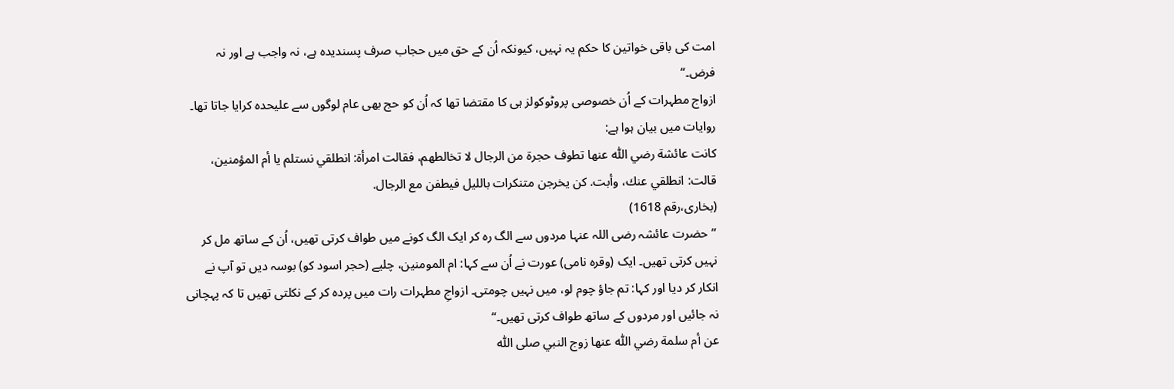امت کی باقی خواتین کا حکم یہ نہیں، کیونکہ اُن کے حق میں حجاب صرف پسندیدہ ہے، نہ واجب ہے اور نہ فرض۔“
ازواج مطہرات کے اُن خصوصی پروٹوکولز ہی کا مقتضا تھا کہ اُن کو حج بھی عام لوگوں سے علیحدہ کرایا جاتا تھا۔
روایات میں بیان ہوا ہے:
كانت عائشة رضي اللّٰه عنها تطوف حجرة من الرجال لا تخالطهم، فقالت امرأة: انطلقي نستلم يا أم المؤمنين، قالت: انطلقي عنك، وأبت. كن يخرجن متنكرات بالليل فيطفن مع الرجال.
(بخاری،رقم 1618)
”حضرت عائشہ رضی اللہ عنہا مردوں سے الگ رہ کر ایک الگ کونے میں طواف کرتی تھیں، اُن کے ساتھ مل کر نہیں کرتی تھیں۔ ایک (وقرہ نامی) عورت نے اُن سے کہا: ام المومنین، چلیے (حجر اسود کو) بوسہ دیں تو آپ نے انکار کر دیا اور کہا: تم جاؤ چوم لو، میں نہیں چومتی۔ ازواجِ مطہرات رات میں پردہ کر کے نکلتی تھیں تا کہ پہچانی نہ جائیں اور مردوں کے ساتھ طواف کرتی تھیں۔“
عن أم سلمة رضي اللّٰه عنها زوج النبي صلى اللّٰه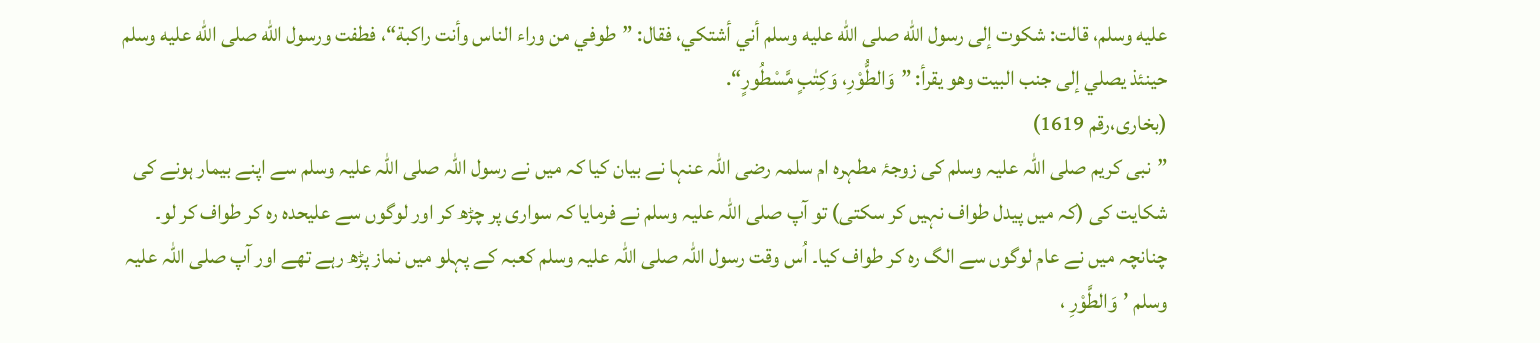عليه وسلم، قالت: شكوت إلى رسول اللّٰه صلى اللّٰه عليه وسلم أني أشتكي، فقال: ”طوفي من وراء الناس وأنت راكبة“، فطفت ورسول اللّٰه صلى اللّٰه عليه وسلم حينئذ يصلي إلى جنب البيت وهو يقرأ: ”وَالطُّوْرِ، وَكِتٰبٍ مَّسْطُورٍ“.
(بخاری،رقم 1619)
”نبی کریم صلی اللہ علیہ وسلم کی زوجۂ مطہرہ ام سلمہ رضی اللہ عنہا نے بیان کیا کہ میں نے رسول اللہ صلی اللہ علیہ وسلم سے اپنے بیمار ہونے کی شکایت کی (کہ میں پیدل طواف نہیں کر سکتی) تو آپ صلی اللہ علیہ وسلم نے فرمایا کہ سواری پر چڑھ کر اور لوگوں سے علیحدہ رہ کر طواف کر لو۔ چنانچہ میں نے عام لوگوں سے الگ رہ کر طواف کیا۔ اُس وقت رسول اللہ صلی اللہ علیہ وسلم کعبہ کے پہلو میں نماز پڑھ رہے تھے اور آپ صلی اللہ علیہ وسلم ’وَالطَّوْرِ ،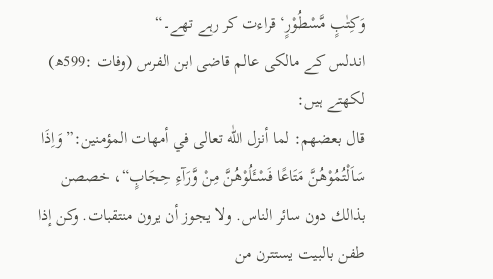وَكِتٰبٍ مَّسْطُوْرٍ‘ قراءت کر رہے تھے۔“
اندلس کے مالکی عالم قاضی ابن الفرس (وفات :599ھ) لکھتے ہیں:
قال بعضهم: لما أنزل اللّٰه تعالى في أمهات المؤمنين:”وَاِذَا سَاَلْتُمُوْهُنَّ مَتَاعًا فَسْـَٔلُوْهُنَّ مِنْ وَّرَآءِ حِجَابٍ“، خصصن بذالك دون سائر الناس. ولا يجوز أن يرون منتقبات. وكن إذا طفن بالبيت يستترن من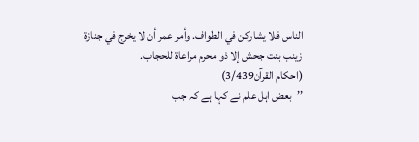الناس فلا يشاركن في الطواف. وأمر عمر أن لا يخرج في جنازة زينب بنت جحش إلا ذو محرم مراعاة للحجاب.
(احکام القرآن3/439)
’’بعض اہل علم نے کہا ہے کہ جب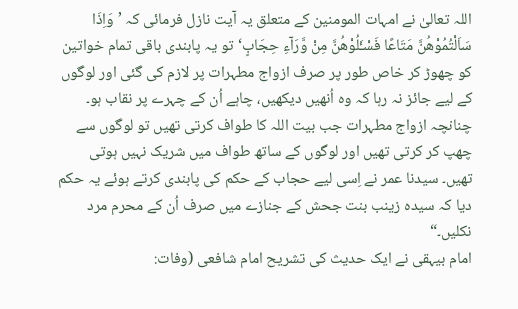اللہ تعالیٰ نے امہات المومنین کے متعلق یہ آیت نازل فرمائی کہ ’وَاِذَا سَاَلْتُمُوْهُنَّ مَتَاعًا فَسْـَٔلُوْهُنَّ مِنْ وَّرَآءِ حِجَابٍ‘تو یہ پابندی باقی تمام خواتین کو چھوڑ کر خاص طور پر صرف ازواج مطہرات پر لازم کی گئی اور لوگوں کے لیے جائز نہ رہا کہ وہ اُنھیں دیکھیں، چاہے اُن کے چہرے پر نقاب ہو۔ چنانچہ ازواج مطہرات جب بیت اللہ کا طواف کرتی تھیں تو لوگوں سے چھپ کر کرتی تھیں اور لوگوں کے ساتھ طواف میں شریک نہیں ہوتی تھیں۔ سیدنا عمر نے اِسی لیے حجاب کے حکم کی پابندی کرتے ہوئے یہ حکم دیا کہ سیدہ زینب بنت جحش کے جنازے میں صرف اُن کے محرم مرد نکلیں۔“
امام بیہقی نے ایک حدیث کی تشریح امام شافعی (وفات: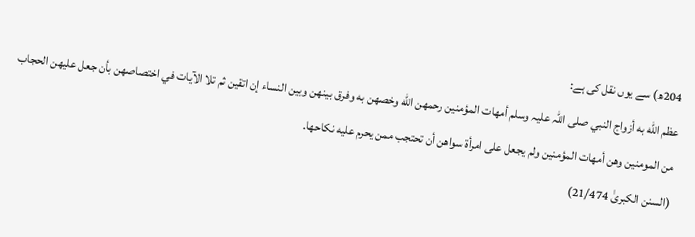204ھ) سے یوں نقل کی ہے:
عظم اللّٰه به أزواج النبي صلی اللّٰہ علیہ وسلم أمهات المؤمنین رحمهن اللّٰه وخصهن به وفرق بینهن وبین النساء إن اتقین ثم تلا الآیات في اختصاصهن بأن جعل علیهن الحجاب من المومنین وهن أمهات المؤمنین ولم یجعل علی امرأة سواهن أن تحتجب ممن یحرم علیه نکاحها.
(السنن الکبریٰ 21/474)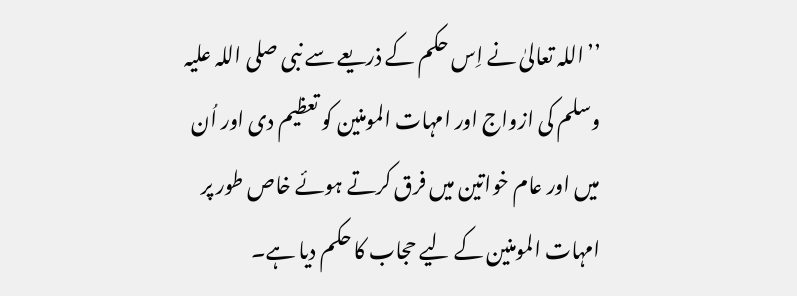’’اللہ تعالیٰ نے اِس حکم کے ذریعے سے نبی صلی اللہ علیہ وسلم کی ازواج اور امہات المومنین کو تعظیم دی اور اُن میں اور عام خواتین میں فرق کرتے ہوئے خاص طور پر امہات المومنین کے لیے حجاب کا حکم دیا ہے۔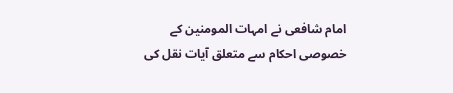امام شافعی نے امہات المومنین کے خصوصی احکام سے متعلق آیات نقل کی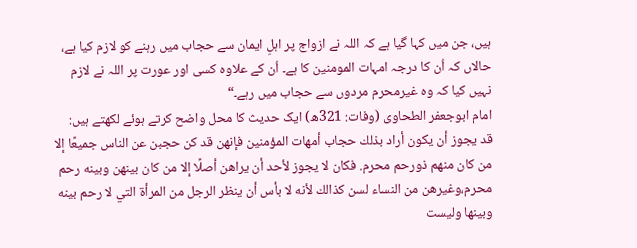ہیں، جن میں کہا گیا ہے کہ اللہ نے ازواج پر اہلِ ایمان سے حجاب میں رہنے کو لازم کیا ہے، حالاں کہ اُن کا درجہ امہات المومنین کا ہے۔ اُن کے علاوہ کسی اور عورت پر اللہ نے لازم نہیں کیا کہ وہ غیرمحرم مردوں سے حجاب میں رہے۔“
امام ابوجعفر الطحاوی (وفات: 321ھ) ایک حدیث کا محل واضح کرتے ہوئے لکھتے ہیں:
قد يجوز أن يكون أراد بذلك حجاب أمهات المؤمنين فإنهن قد كن حجبن عن الناس جميعًا إلا من كان منهم ذورحم محرم. فكان لا يجوز لأحد أن يراهن أصلًا إلا من كان بينهن وبينه رحم محرم،وغيرهن من النساء لسن كذالك لأنه لا بأس أن ينظر الرجل من المرأة التي لا رحم بينه وبينها وليست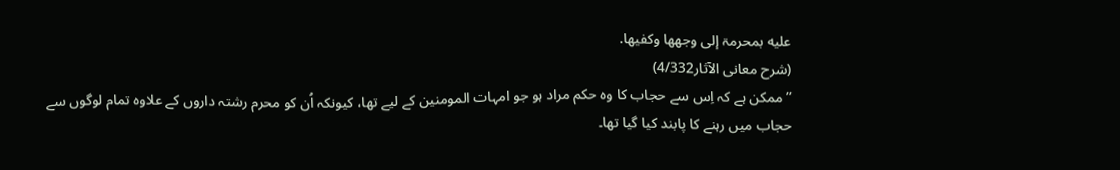عليه بمحرمۃ إلى وجهها وكفيها.
(شرح معانی الآثار4/332)
’’ممکن ہے کہ اِس سے حجاب کا وہ حکم مراد ہو جو امہات المومنین کے لیے تھا، کیونکہ اُن کو محرم رشتہ داروں کے علاوہ تمام لوگوں سے حجاب میں رہنے کا پابند کیا گیا تھا۔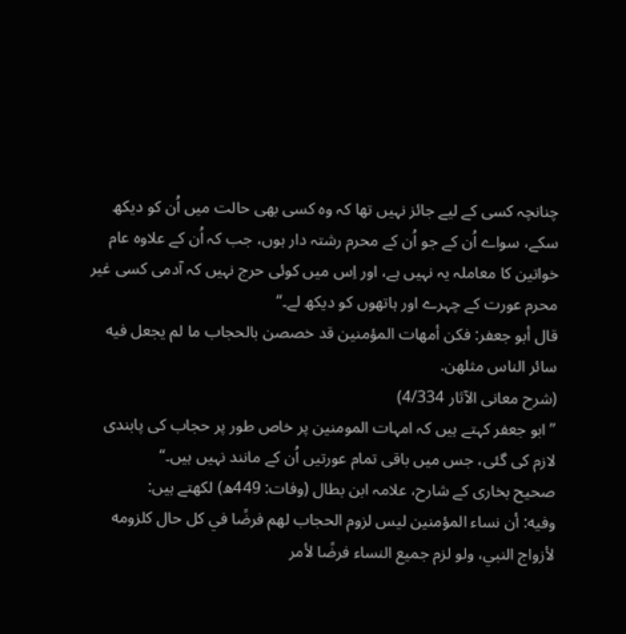چنانچہ کسی کے لیے جائز نہیں تھا کہ وہ کسی بھی حالت میں اُن کو دیکھ سکے، سواے اُن کے جو اُن کے محرم رشتہ دار ہوں، جب کہ اُن کے علاوہ عام خواتین کا معاملہ یہ نہیں ہے، اور اِس میں کوئی حرج نہیں کہ آدمی کسی غیر محرم عورت کے چہرے اور ہاتھوں کو دیکھ لے۔“
قال أبو جعفر: فكن أمهات المؤمنين قد خصصن بالحجاب ما لم يجعل فيه سائر الناس مثلهن.
(شرح معانی الآثار 4/334)
’’ابو جعفر کہتے ہیں کہ امہات المومنین پر خاص طور پر حجاب کی پابندی لازم کی گئی، جس میں باقی تمام عورتیں اُن کے مانند نہیں ہیں۔“
صحیح بخاری کے شارح، علامہ ابن بطال (وفات: 449ھ) لکھتے ہیں:
وفيه: أن نساء المؤمنين ليس لزوم الحجاب لهم فرضًا في كل حال كلزومه لأزواج النبي، ولو لزم جميع النساء فرضًا لأمر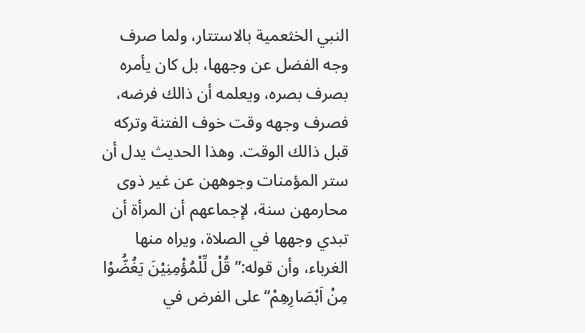النبي الخثعمية بالاستتار، ولما صرف وجه الفضل عن وجهها، بل كان يأمره بصرف بصره، ويعلمه أن ذالك فرضه، فصرف وجهه وقت خوف الفتنة وتركه قبل ذالك الوقت. وهذا الحديث يدل أن ستر المؤمنات وجوههن عن غير ذوى محارمهن سنة، لإجماعهم أن المرأة أن تبدي وجهها في الصلاة، ويراه منها الغرباء، وأن قوله:”قُلْ لِّلْمُؤْمِنِيْنَ يَغُضُّوْا مِنْ اَبْصَارِهِمْ“على الفرض في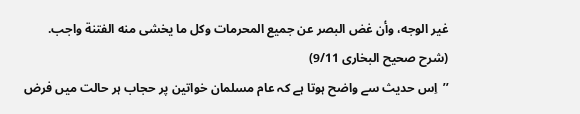غير الوجه، وأن غض البصر عن جميع المحرمات وكل ما يخشى منه الفتنة واجب.
(شرح صحیح البخاری 9/11)
’’اِس حدیث سے واضح ہوتا ہے کہ عام مسلمان خواتین پر حجاب ہر حالت میں فرض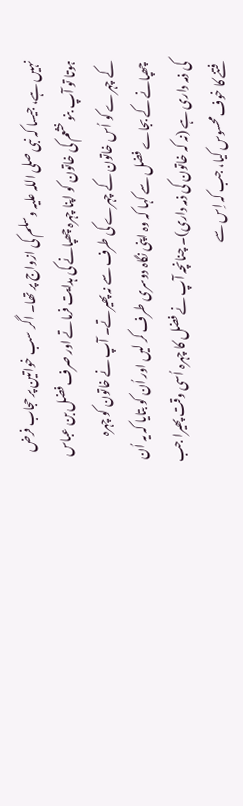نہیں ہے، جیسا کہ نبی صلی اللہ علیہ وسلم کی ازواج پر تھا۔ اگر سب خواتین پر حجاب فرض ہوتا تو آپ بنو خثعم کی خاتون کو اپنا چہرہ چھپانے کی ہدایت فرماتے اور صرف فضل بن عباس کے چہرے کو اُس خاتون کے چہرے کی طرف سے نہ پھیرتے۔ آپ نے خاتون کو چہرہ چھپانے کے بجاے فضل سے کہا کہ وہ اپنی نگاہ دوسری طرف کر لیں اور اُن کو بتایا کہ یہ اُن کی ذمہ داری ہے (نہ کہ خاتون کی ذمہ داری)۔ چنانچہ آپ نے فضل کا چہرہ اُسی وقت پھیرا جب فتنے کا خوف محسوس کیا، جب کہ اِس سے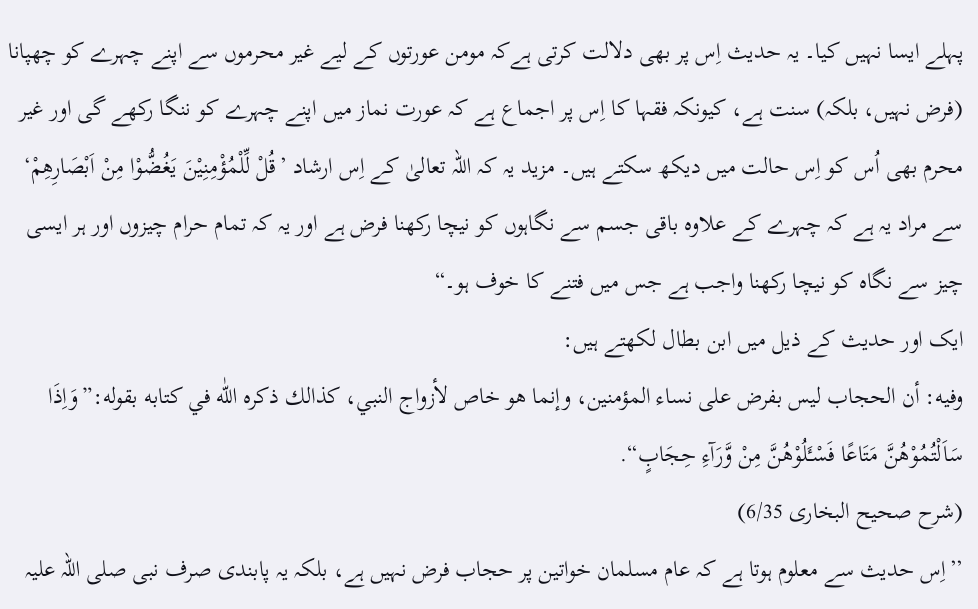پہلے ایسا نہیں کیا۔ یہ حدیث اِس پر بھی دلالت کرتی ہےکہ مومن عورتوں کے لیے غیر محرموں سے اپنے چہرے کو چھپانا (فرض نہیں، بلکہ) سنت ہے، کیونکہ فقہا کا اِس پر اجماع ہے کہ عورت نماز میں اپنے چہرے کو ننگا رکھے گی اور غیر محرم بھی اُس کو اِس حالت میں دیکھ سکتے ہیں۔ مزید یہ کہ اللہ تعالیٰ کے اِس ارشاد ’قُلْ لِّلْمُؤْمِنِيْنَ يَغُضُّوْا مِنْ اَبْصَارِهِمْ‘ سے مراد یہ ہے کہ چہرے کے علاوہ باقی جسم سے نگاہوں کو نیچا رکھنا فرض ہے اور یہ کہ تمام حرام چیزوں اور ہر ایسی چیز سے نگاہ کو نیچا رکھنا واجب ہے جس میں فتنے کا خوف ہو۔“
ایک اور حدیث کے ذیل میں ابن بطال لکھتے ہیں:
وفيه: أن الحجاب ليس بفرض على نساء المؤمنين، وإنما هو خاص لأزواج النبي، كذالك ذكره اللّٰه في كتابه بقوله:”وَاِذَا سَاَلْتُمُوْهُنَّ مَتَاعًا فَسْـَٔلُوْهُنَّ مِنْ وَّرَآءِ حِجَابٍ“.
(شرح صحیح البخاری 6/35)
’’اِس حدیث سے معلوم ہوتا ہے کہ عام مسلمان خواتین پر حجاب فرض نہیں ہے، بلکہ یہ پابندی صرف نبی صلی اللہ علیہ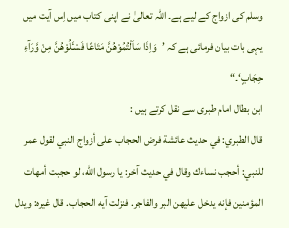وسلم کی ازواج کے لیے ہے۔ اللہ تعالیٰ نے اپنی کتاب میں اِس آیت میں یہی بات بیان فرمائی ہے کہ ’وَاِذَا سَاَلْتُمُوْهُنَّ مَتَاعًا فَسْـَٔلُوْهُنَّ مِنْ وَّرَآءِ حِجَابٍ‘۔“
ابن بطال امام طبری سے نقل کرتے ہیں :
قال الطبري: في حديث عائشة فرض الحجاب على أزواج النبي لقول عمر للنبي: أحجب نساءك وقال في حديث آخر: يا رسول اللّٰه، لو حجبت أمهات المؤمنين فإنه يدخل عليهن البر والفاجر. فنزلت آيه الحجاب. قال غيره: ويدل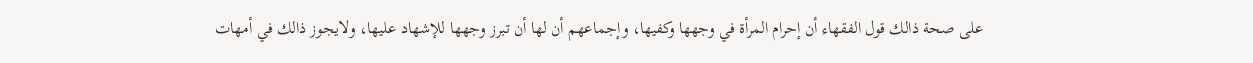على صحة ذالك قول الفقهاء أن إحرام المرأة في وجهها وكفيها، وإجماعهم أن لها أن تبرز وجهها للإشهاد عليها، ولايجوز ذالك في أمهات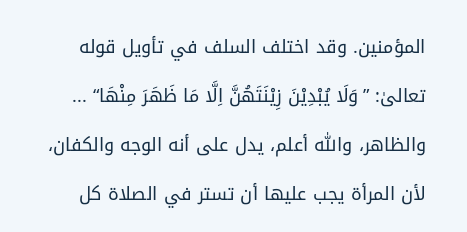المؤمنين. وقد اختلف السلف في تأويل قوله تعالىٰ: ”وَلَا يُبْدِيْنَ زِيْنَتَهُنَّ اِلَّا مَا ظَهَرَ مِنْهَا“ ... والظاهر، واللّٰه أعلم، يدل على أنه الوجه والكفان، لأن المرأة يجب عليها أن تستر في الصلاة كل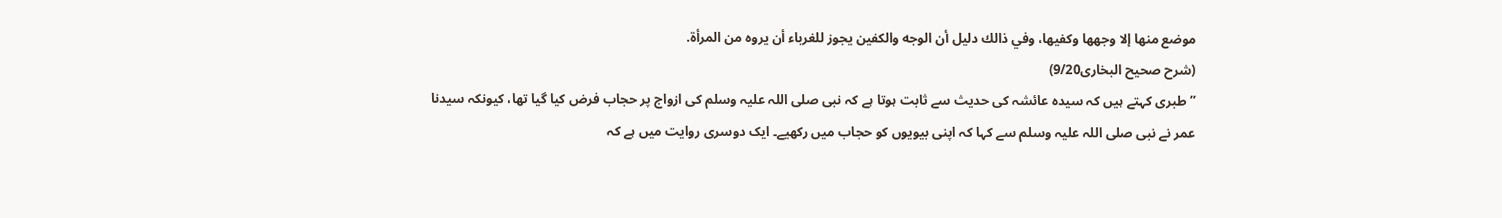موضع منها إلا وجهها وكفيها، وفي ذالك دليل أن الوجه والكفين يجوز للغرباء أن يروه من المرأة.
(شرح صحیح البخاری9/20)
’’طبری کہتے ہیں کہ سیدہ عائشہ کی حدیث سے ثابت ہوتا ہے کہ نبی صلی اللہ علیہ وسلم کی ازواج پر حجاب فرض کیا گیا تھا، کیونکہ سیدنا عمر نے نبی صلی اللہ علیہ وسلم سے کہا کہ اپنی بیویوں کو حجاب میں رکھیے۔ ایک دوسری روایت میں ہے کہ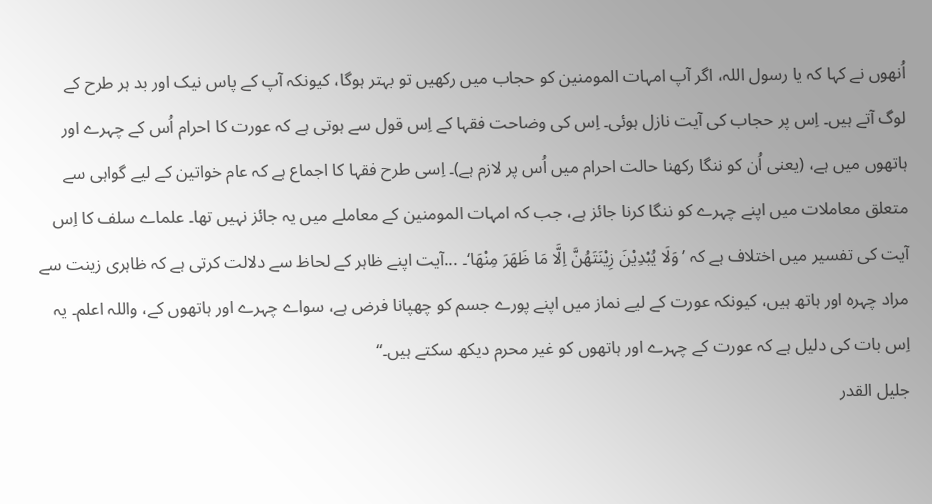اُنھوں نے کہا کہ یا رسول اللہ، اگر آپ امہات المومنین کو حجاب میں رکھیں تو بہتر ہوگا، کیونکہ آپ کے پاس نیک اور بد ہر طرح کے لوگ آتے ہیں۔ اِس پر حجاب کی آیت نازل ہوئی۔ اِس کی وضاحت فقہا کے اِس قول سے ہوتی ہے کہ عورت کا احرام اُس کے چہرے اور ہاتھوں میں ہے، (یعنی اُن کو ننگا رکھنا حالت احرام میں اُس پر لازم ہے)۔ اِسی طرح فقہا کا اجماع ہے کہ عام خواتین کے لیے گواہی سے متعلق معاملات میں اپنے چہرے کو ننگا کرنا جائز ہے، جب کہ امہات المومنین کے معاملے میں یہ جائز نہیں تھا۔ علماے سلف کا اِس آیت کی تفسیر میں اختلاف ہے کہ ’وَلَا يُبْدِيْنَ زِيْنَتَهُنَّ اِلَّا مَا ظَهَرَ مِنْهَا‘۔ ...آیت اپنے ظاہر کے لحاظ سے دلالت کرتی ہے کہ ظاہری زینت سے مراد چہرہ اور ہاتھ ہیں، کیونکہ عورت کے لیے نماز میں اپنے پورے جسم کو چھپانا فرض ہے، سواے چہرے اور ہاتھوں کے، واللہ اعلم۔ یہ اِس بات کی دلیل ہے کہ عورت کے چہرے اور ہاتھوں کو غیر محرم دیکھ سکتے ہیں۔“
جلیل القدر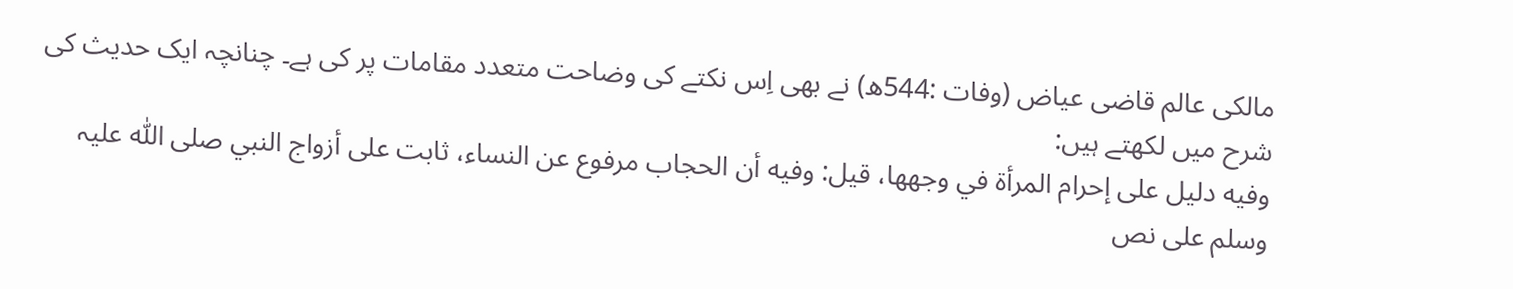مالکی عالم قاضی عیاض (وفات :544ھ) نے بھی اِس نکتے کی وضاحت متعدد مقامات پر کی ہے۔ چنانچہ ایک حدیث کی شرح میں لکھتے ہیں:
وفيه دليل على إحرام المرأة في وجهها، قيل: وفيه أن الحجاب مرفوع عن النساء، ثابت على أزواج النبي صلی اللّٰہ علیہ وسلم على نص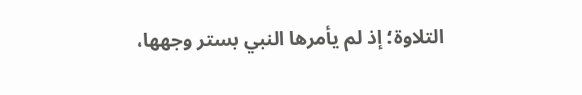التلاوة؛ إذ لم يأمرها النبي بستر وجهها،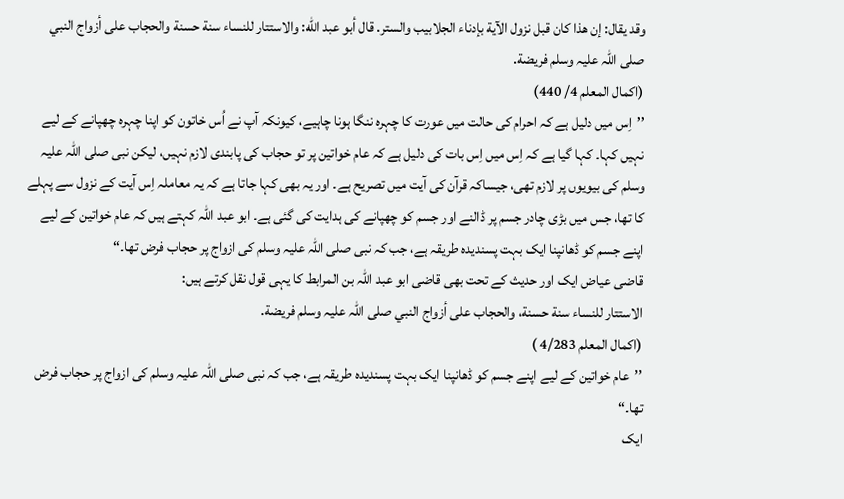وقد يقال: إن هذا كان قبل نزول الآية بإدناء الجلابيب والستر. قال أبو عبد اللّٰه: والاستتار للنساء سنة حسنة والحجاب على أزواج النبي صلی اللّٰہ علیہ وسلم فريضة.
(اکمال المعلم 4/ 440)
’’اِس میں دلیل ہے کہ احرام کی حالت میں عورت کا چہرہ ننگا ہونا چاہیے، کیونکہ آپ نے اُس خاتون کو اپنا چہرہ چھپانے کے لیے نہیں کہا۔ کہا گیا ہے کہ اِس میں اِس بات کی دلیل ہے کہ عام خواتین پر تو حجاب کی پابندی لازم نہیں، لیکن نبی صلی اللہ علیہ وسلم کی بیویوں پر لازم تھی، جیساکہ قرآن کی آیت میں تصریح ہے۔ اور یہ بھی کہا جاتا ہے کہ یہ معاملہ اِس آیت کے نزول سے پہلے کا تھا، جس میں بڑی چادر جسم پر ڈالنے اور جسم کو چھپانے کی ہدایت کی گئی ہے۔ ابو عبد اللہ کہتے ہیں کہ عام خواتین کے لیے اپنے جسم کو ڈھانپنا ایک بہت پسندیدہ طریقہ ہے، جب کہ نبی صلی اللہ علیہ وسلم کی ازواج پر حجاب فرض تھا۔“
قاضی عیاض ایک اور حدیث کے تحت بھی قاضی ابو عبد اللہ بن المرابط کا یہی قول نقل کرتے ہیں:
الاستتار للنساء سنة حسنة، والحجاب على أزواج النبي صلی اللّٰہ علیہ وسلم فريضة.
(اکمال المعلم 4/283 )
’’عام خواتین کے لیے اپنے جسم کو ڈھانپنا ایک بہت پسندیدہ طریقہ ہے، جب کہ نبی صلی اللہ علیہ وسلم کی ازواج پر حجاب فرض تھا۔“
ایک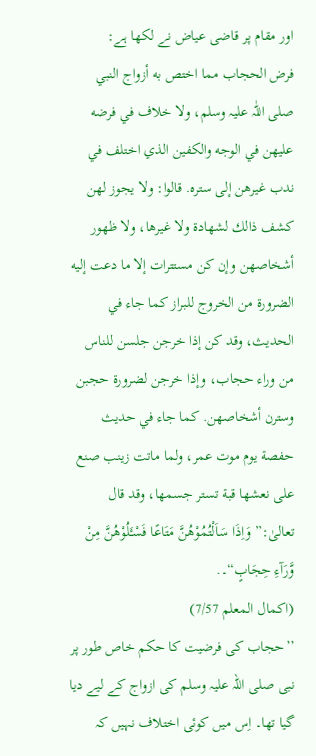اور مقام پر قاضی عیاض نے لکھا ہے:
فرض الحجاب مما اختص به أزواج النبي صلی اللّٰہ علیہ وسلم، ولا خلاف في فرضه عليهن في الوجه والكفين الذي اختلف في ندب غيرهن إلى ستره. قالوا: ولا يجوز لهن كشف ذالك لشهادة ولا غيرها، ولا ظهور أشخاصهن وإن كن مستترات إلا ما دعت إليه الضرورة من الخروج للبراز كما جاء في الحديث، وقد كن إذا خرجن جلسن للناس من وراء حجاب، وإذا خرجن لضرورة حجبن وسترن أشخاصهن. كما جاء في حديث حفصة يوم موت عمر، ولما ماتت زينب صنع على نعشها قبة تستر جسمها، وقد قال تعالىٰ:”وَاِذَا سَاَلْتُمُوْهُنَّ مَتَاعًا فَسْـَٔلُوْهُنَّ مِنْ وَّرَآءِ حِجَابٍ“۔.
(اکمال المعلم 7/57)
’’حجاب کی فرضیت کا حکم خاص طور پر نبی صلی اللہ علیہ وسلم کی ازواج کے لیے دیا گیا تھا۔ اِس میں کوئی اختلاف نہیں کہ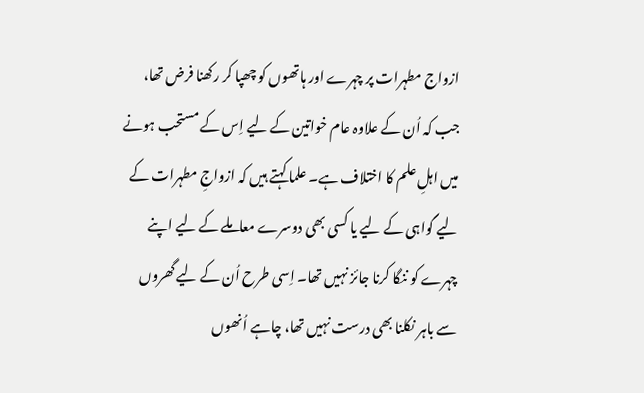ازواج مطہرات پر چہرے اور ہاتھوں کو چھپا کر رکھنا فرض تھا، جب کہ اُن کے علاوہ عام خواتین کے لیے اِس کے مستحب ہونے میں اہلِ علم کا اختلاف ہے۔ علما کہتے ہیں کہ ازواجِ مطہرات کے لیے گواہی کے لیے یا کسی بھی دوسرے معاملے کے لیے اپنے چہرے کو ننگا کرنا جائز نہیں تھا۔ اِسی طرح اُن کے لیے گھروں سے باہر نکلنا بھی درست نہیں تھا، چاہے اُنھوں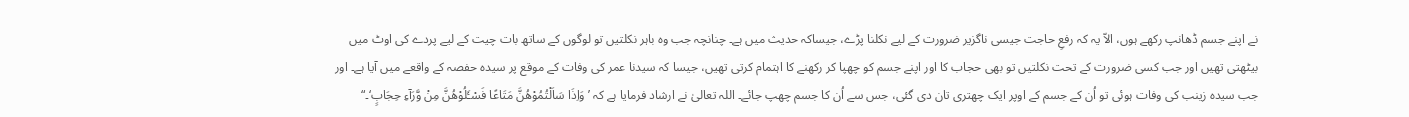نے اپنے جسم ڈھانپ رکھے ہوں، الاّ یہ کہ رفعِ حاجت جیسی ناگزیر ضرورت کے لیے نکلنا پڑے، جیساکہ حدیث میں ہے۔ چنانچہ جب وہ باہر نکلتیں تو لوگوں کے ساتھ بات چیت کے لیے پردے کی اوٹ میں بیٹھتی تھیں اور جب کسی ضرورت کے تحت نکلتیں تو بھی حجاب کا اور اپنے جسم کو چھپا کر رکھنے کا اہتمام کرتی تھیں، جیسا کہ سیدنا عمر کی وفات کے موقع پر سیدہ حفصہ کے واقعے میں آیا ہے۔ اور جب سیدہ زینب کی وفات ہوئی تو اُن کے جسم کے اوپر ایک چھتری تان دی گئی، جس سے اُن کا جسم چھپ جائے۔ اللہ تعالیٰ نے ارشاد فرمایا ہے کہ ’وَاِذَا سَاَلْتُمُوْهُنَّ مَتَاعًا فَسْـَٔلُوْهُنَّ مِنْ وَّرَآءِ حِجَابٍ‘۔“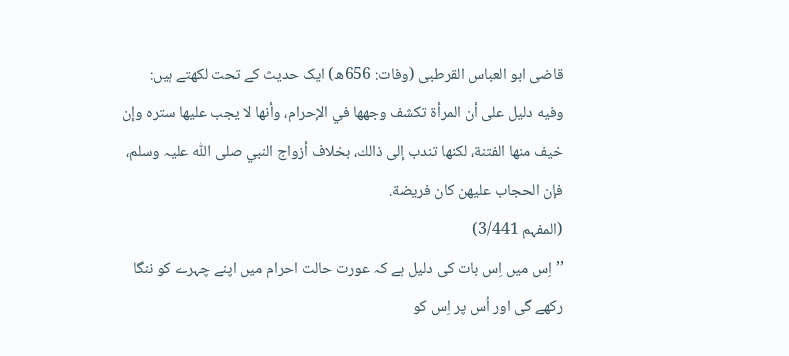قاضی ابو العباس القرطبی (وفات: 656ھ) ایک حدیث کے تحت لکھتے ہیں:
وفيه دليل على أن المرأة تكشف وجهها في الإحرام، وأنها لا يجب عليها ستره وإن خيف منها الفتنة، لكنها تندب إلى ذالك، بخلاف أزواج النبي صلی اللّٰہ علیہ وسلم، فإن الحجاب عليهن كان فريضة.
(المفہم 3/441)
’’اِس میں اِس بات کی دلیل ہے کہ عورت حالت احرام میں اپنے چہرے کو ننگا رکھے گی اور اُس پر اِس کو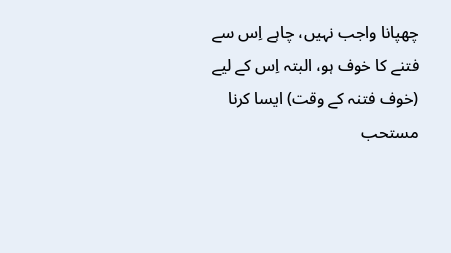چھپانا واجب نہیں، چاہے اِس سے فتنے کا خوف ہو، البتہ اِس کے لیے (خوف فتنہ کے وقت) ایسا کرنا مستحب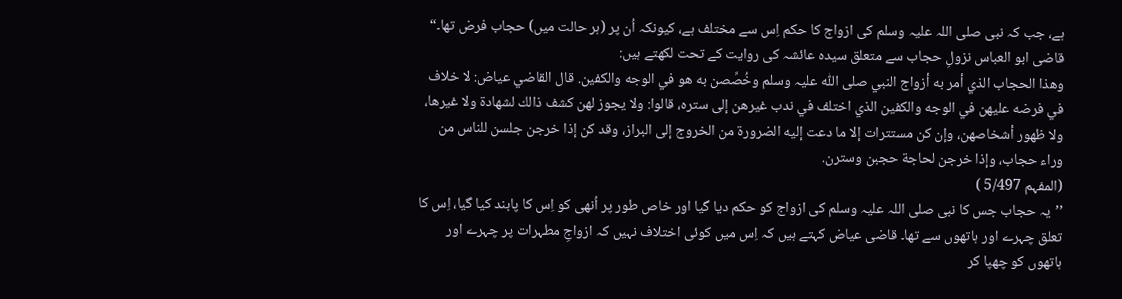ہے، جب کہ نبی صلی اللہ علیہ وسلم کی ازواج کا حکم اِس سے مختلف ہے، کیونکہ اُن پر (ہر حالت میں) حجاب فرض تھا۔“
قاضی ابو العباس نزولِ حجاب سے متعلق سیدہ عائشہ کی روایت کے تحت لکھتے ہیں:
وهذا الحجاب الذي أمر به أزواج النبي صلی اللّٰہ علیہ وسلم وخُصِّصن به هو في الوجه والكفين. قال القاضي عياض: لا خلاف في فرضه عليهن في الوجه والكفين الذي اختلف في ندب غيرهن إلى ستره، قالوا: ولا يجوز لهن كشف ذالك لشهادة ولا غيرها، ولا ظهور أشخاصهن، وإن كن مستترات إلا ما دعت إليه الضرورة من الخروج إلى البراز، وقد كن إذا خرجن جلسن للناس من وراء حجاب، وإذا خرجن لحاجة حجبن وسترن.
(المفہم 5/497 )
’’یہ حجاب جس کا نبی صلی اللہ علیہ وسلم کی ازواج کو حکم دیا گیا اور خاص طور پر اُنھی کو اِس کا پابند کیا گیا، اِس کا تعلق چہرے اور ہاتھوں سے تھا۔ قاضی عیاض کہتے ہیں کہ اِس میں کوئی اختلاف نہیں کہ ازواجِ مطہرات پر چہرے اور ہاتھوں کو چھپا کر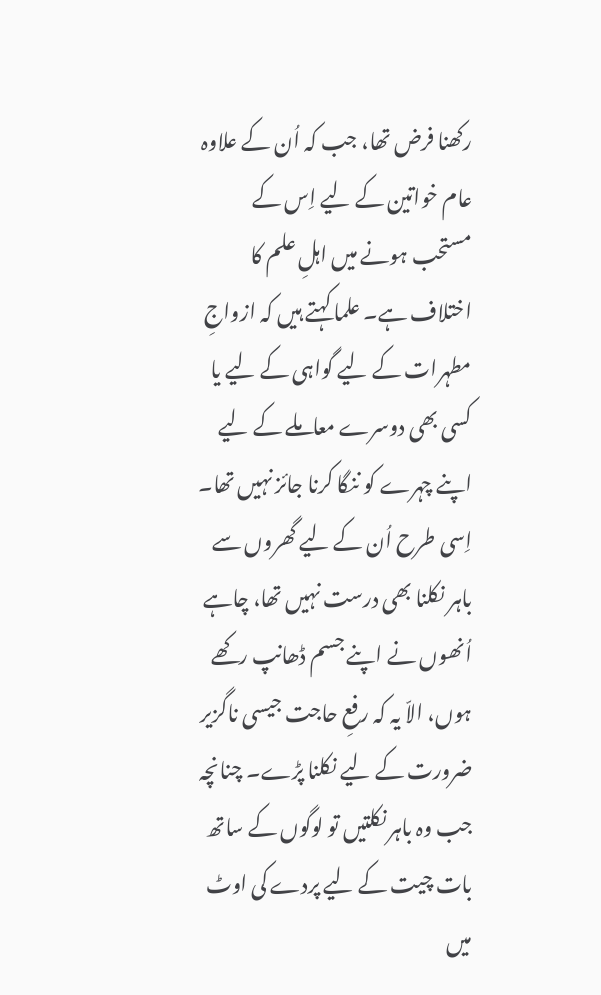رکھنا فرض تھا، جب کہ اُن کے علاوہ عام خواتین کے لیے اِس کے مستحب ہونے میں اہلِ علم کا اختلاف ہے۔ علما کہتے ہیں کہ ازواجِ مطہرات کے لیے گواہی کے لیے یا کسی بھی دوسرے معاملے کے لیے اپنے چہرے کو ننگا کرنا جائز نہیں تھا۔ اِسی طرح اُن کے لیے گھروں سے باہر نکلنا بھی درست نہیں تھا، چاہے اُنھوں نے اپنے جسم ڈھانپ رکھے ہوں، الاّ یہ کہ رفعِ حاجت جیسی ناگزیر ضرورت کے لیے نکلنا پڑے۔ چنانچہ جب وہ باہر نکلتیں تو لوگوں کے ساتھ بات چیت کے لیے پردے کی اوٹ میں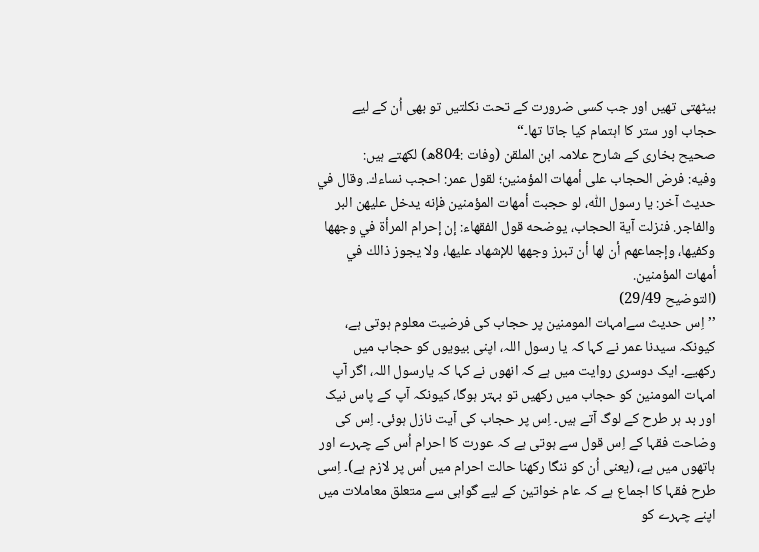بیٹھتی تھیں اور جب کسی ضرورت کے تحت نکلتیں تو بھی اُن کے لیے حجاب اور ستر کا اہتمام کیا جاتا تھا۔“
صحیح بخاری کے شارح علامہ ابن الملقن (وفات :804ھ) لکھتے ہیں:
وفيه: فرض الحجاب على أمهات المؤمنين؛ لقول عمر: احجب نساءك. وقال في حديث آخر: يا رسول اللّٰه، لو حجبت أمهات المؤمنين فإنه يدخل عليهن البر والفاجر. فنزلت آية الحجاب، يوضحه قول الفقهاء: إن إحرام المرأة في وجهها وكفيها، وإجماعهم أن لها أن تبرز وجهها للإشهاد عليها، ولا يجوز ذالك في أمهات المؤمنين.
(التوضیح 29/49)
’’اِس حدیث سےامہات المومنین پر حجاب کی فرضیت معلوم ہوتی ہے، کیونکہ سیدنا عمر نے کہا کہ یا رسول اللہ، اپنی بیویوں کو حجاب میں رکھیے۔ ایک دوسری روایت میں ہے کہ انھوں نے کہا کہ یارسول اللہ، اگر آپ امہات المومنین کو حجاب میں رکھیں تو بہتر ہوگا، کیونکہ آپ کے پاس نیک اور بد ہر طرح کے لوگ آتے ہیں۔ اِس پر حجاب کی آیت نازل ہوئی۔ اِس کی وضاحت فقہا کے اِس قول سے ہوتی ہے کہ عورت کا احرام اُس کے چہرے اور ہاتھوں میں ہے، (یعنی اُن کو ننگا رکھنا حالت احرام میں اُس پر لازم ہے)۔ اِسی طرح فقہا کا اجماع ہے کہ عام خواتین کے لیے گواہی سے متعلق معاملات میں اپنے چہرے کو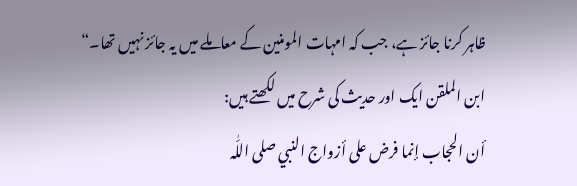ظاہر کرنا جائز ہے، جب کہ امہات المومنین کے معاملے میں یہ جائز نہیں تھا۔“
ابن الملقن ایک اور حدیث کی شرح میں لکھتے ہیں:
أن الحجاب إنما فرض على أزواج النبي صلی اللّٰہ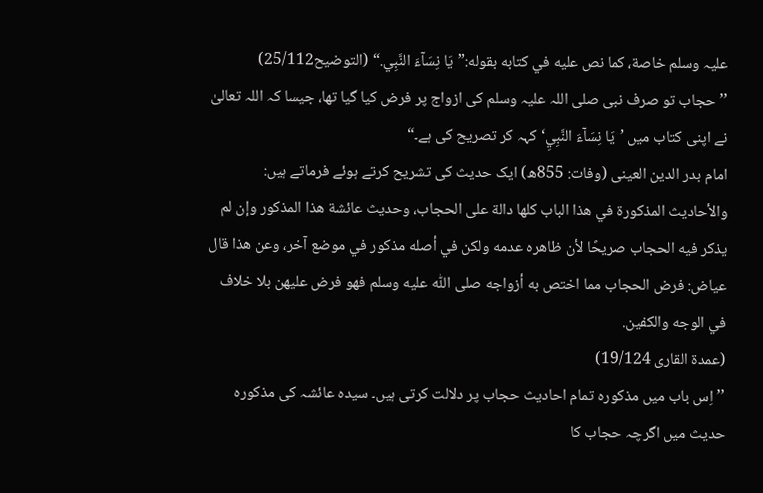علیہ وسلم خاصة، كما نص عليه في كتابه بقوله:”يَا نِسَآءَ النَّبِي.“ (التوضیح25/112)
’’حجاب تو صرف نبی صلی اللہ علیہ وسلم کی ازواج پر فرض کیا گیا تھا، جیسا کہ اللہ تعالیٰ نے اپنی کتاب میں ’يَا نِسَآءَ النَّبِيِ‘ کہہ کر تصریح کی ہے۔“
امام بدر الدین العینی (وفات: 855ھ) ایک حدیث کی تشریح کرتے ہوئے فرماتے ہیں:
والأحاديث المذكورة في هذا الباب كلها دالة على الحجاب، وحديث عائشة هذا المذكور وإن لم يذكر فيه الحجاب صريحًا لأن ظاهره عدمه ولكن في أصله مذكور في موضع آخر، وعن هذا قال عياض: فرض الحجاب مما اختص به أزواجه صلی اللّٰه عليه وسلم فهو فرض عليهن بلا خلاف في الوجه والكفين.
(عمدۃ القاری 19/124)
’’اِس باب میں مذکورہ تمام احادیث حجاب پر دلالت کرتی ہیں۔ سیدہ عائشہ کی مذکورہ حدیث میں اگرچہ حجاب کا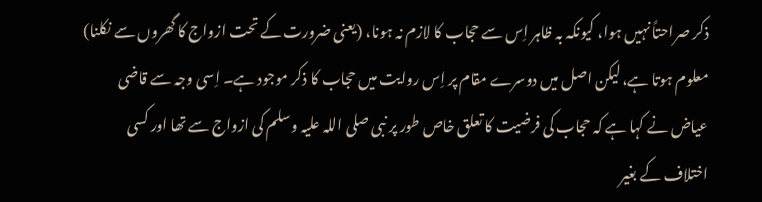ذکر صراحتاً نہیں ہوا، کیونکہ بہ ظاہر اِس سے حجاب کا لازم نہ ہونا، (یعنی ضرورت کے تحت ازواج کا گھروں سے نکلنا) معلوم ہوتا ہے، لیکن اصل میں دوسرے مقام پر اِس روایت میں حجاب کا ذکر موجود ہے۔ اِسی وجہ سے قاضی عیاض نے کہا ہے کہ حجاب کی فرضیت کا تعلق خاص طور پر نبی صلی اللہ علیہ وسلم کی ازواج سے تھا اور کسی اختلاف کے بغیر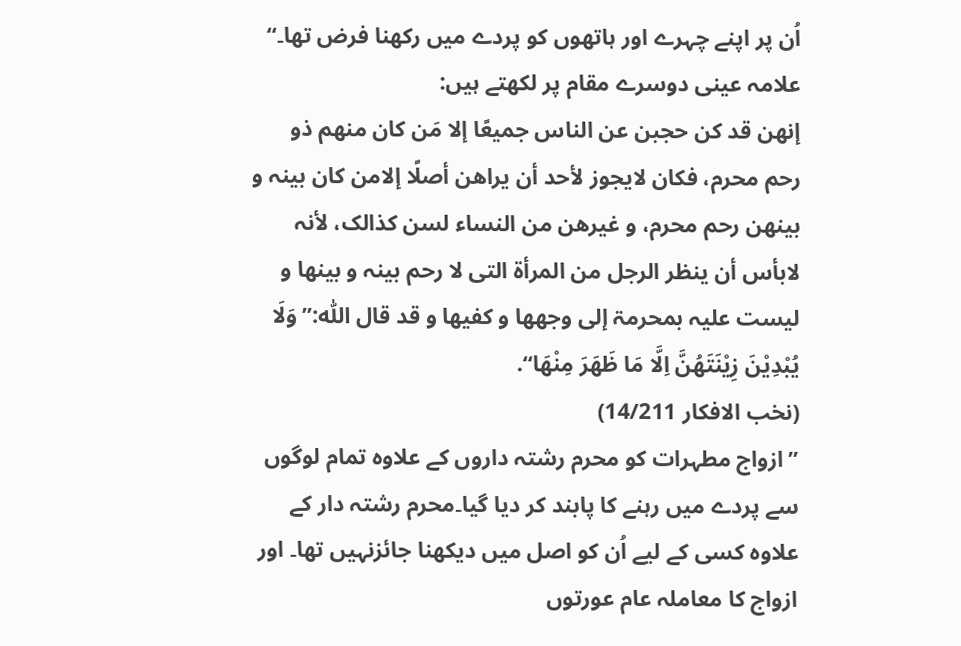اُن پر اپنے چہرے اور ہاتھوں کو پردے میں رکھنا فرض تھا۔“
علامہ عینی دوسرے مقام پر لکھتے ہیں:
إنهن قد کن حجبن عن الناس جميعًا إلا مَن كان منهم ذو رحم محرم، فکان لایجوز لأحد أن یراھن أصلًا إلامن کان بینہ و بینھن رحم محرم، و غیرھن من النساء لسن کذالک، لأنہ لابأس أن ینظر الرجل من المرأۃ التی لا رحم بینہ و بینھا و لیست علیہ بمحرمۃ إلی وجھھا و کفیھا و قد قال اللّٰہ:”وَلَا يُبْدِيْنَ زِيْنَتَهُنَّ اِلَّا مَا ظَهَرَ مِنْهَا“.
(نخب الافکار 14/211)
’’ازواج مطہرات کو محرم رشتہ داروں کے علاوہ تمام لوگوں سے پردے میں رہنے کا پابند کر دیا گیا۔محرم رشتہ دار کے علاوہ کسی کے لیے اُن کو اصل میں دیکھنا جائزنہیں تھا۔ اور ازواج کا معاملہ عام عورتوں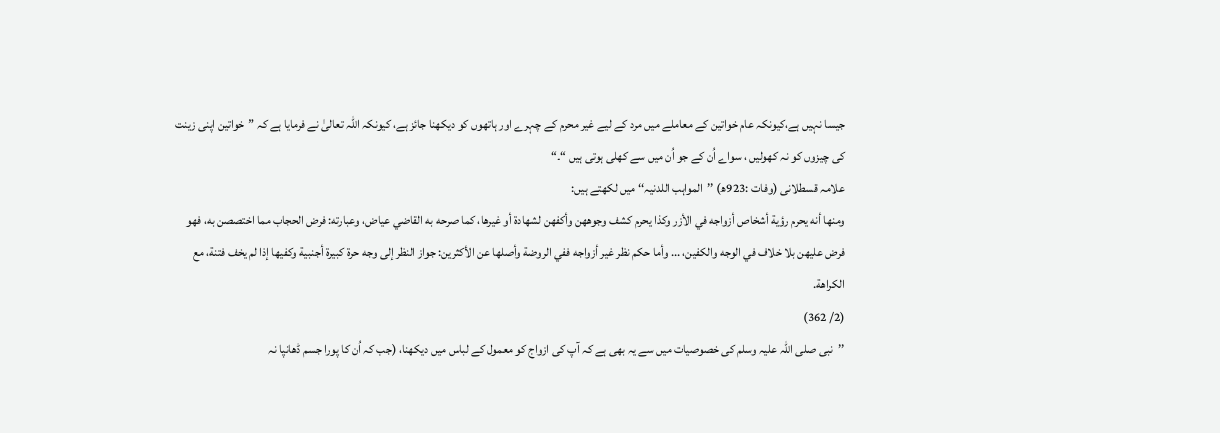جیسا نہیں ہے،کیونکہ عام خواتین کے معاملے میں مرد کے لیے غیر محرم کے چہرے اور ہاتھوں کو دیکھنا جائز ہے، کیونکہ اللہ تعالیٰ نے فرمایا ہے کہ ”خواتین اپنی زینت کی چیزوں کو نہ کھولیں ، سواے اُن کے جو اُن میں سے کھلی ہوتی ہیں “۔“
علامہ قسطلانی (وفات :923ھ) ’’المواہب اللدنیہ‘‘ میں لکھتے ہیں:
ومنها أنه يحرم رؤية أشخاص أزواجه في الأزر وكذا يحرم كشف وجوههن وأكفهن لشهادة أو غيرها، كما صرحه به القاضي عياض، وعبارته: فرض الحجاب مما اختصصن به، فهو فرض عليهن بلا خلاف في الوجه والكفين، ... وأما حكم نظر غير أزواجه ففي الروضة وأصلها عن الأكثرين: جواز النظر إلى وجه حرة كبيرة أجنبية وكفيها إذا لم يخف فتنة، مع الكراهة.
(2/ 362)
’’نبی صلی اللہ علیہ وسلم کی خصوصیات میں سے یہ بھی ہے کہ آپ کی ازواج کو معمول کے لباس میں دیکھنا، (جب کہ اُن کا پورا جسم ڈھانپا نہ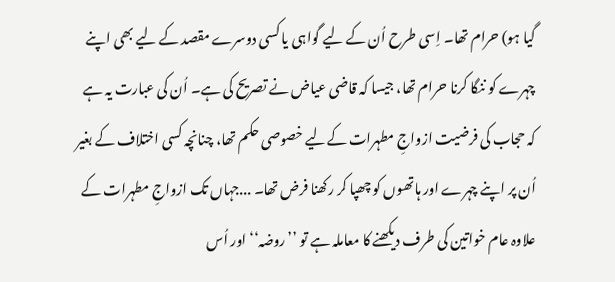گیا ہو) حرام تھا۔ اِسی طرح اُن کے لیے گواہی یا کسی دوسرے مقصد کے لیے بھی اپنے چہرے کو ننگا کرنا حرام تھا، جیسا کہ قاضی عیاض نے تصریح کی ہے۔ اُن کی عبارت یہ ہے کہ حجاب کی فرضیت ازواجِ مطہرات کےلیے خصوصی حکم تھا، چنانچہ کسی اختلاف کے بغیر اُن پر اپنے چہرے اور ہاتھوں کو چھپا کر رکھنا فرض تھا۔ ...جہاں تک ازواجِ مطہرات کے علاوہ عام خواتین کی طرف دیکھنے کا معاملہ ہے تو ’’روضہ‘‘ اور اُس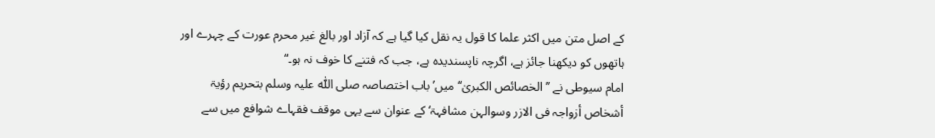کے اصل متن میں اکثر علما کا قول یہ نقل کیا گیا ہے کہ آزاد اور بالغ غیر محرم عورت کے چہرے اور ہاتھوں کو دیکھنا جائز ہے، اگرچہ ناپسندیدہ ہے، جب کہ فتنے کا خوف نہ ہو۔“
امام سیوطی نے ’’الخصائص الکبریٰ‘‘ میں’باب اختصاصہ صلی اللّٰہ علیہ وسلم بتحریم رؤیۃ أشخاص أزواجہ فی الازر وسوالہن مشافہۃ‘ کے عنوان سے یہی موقف فقہاے شوافع میں سے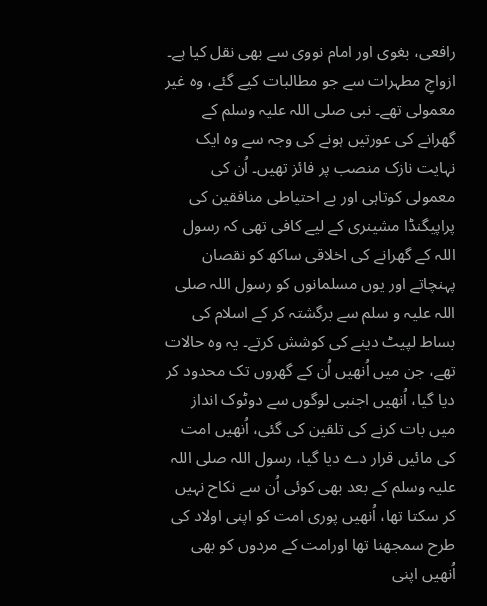رافعی، بغوی اور امام نووی سے بھی نقل کیا ہے۔
ازواجِ مطہرات سے جو مطالبات کیے گئے، وہ غیر معمولی تھے۔ نبی صلی اللہ علیہ وسلم کے گھرانے کی عورتیں ہونے کی وجہ سے وہ ایک نہایت نازک منصب پر فائز تھیں۔ اُن کی معمولی کوتاہی اور بے احتیاطی منافقین کی پراپیگنڈا مشینری کے لیے کافی تھی کہ رسول اللہ کے گھرانے کی اخلاقی ساکھ کو نقصان پہنچاتے اور یوں مسلمانوں کو رسول اللہ صلی اللہ علیہ و سلم سے برگشتہ کر کے اسلام کی بساط لپیٹ دینے کی کوشش کرتے۔ یہ وہ حالات تھے، جن میں اُنھیں اُن کے گھروں تک محدود کر دیا گیا، اُنھیں اجنبی لوگوں سے دوٹوک انداز میں بات کرنے کی تلقین کی گئی، اُنھیں امت کی مائیں قرار دے دیا گیا، رسول اللہ صلی اللہ علیہ وسلم کے بعد بھی کوئی اُن سے نکاح نہیں کر سکتا تھا، اُنھیں پوری امت کو اپنی اولاد کی طرح سمجھنا تھا اورامت کے مردوں کو بھی اُنھیں اپنی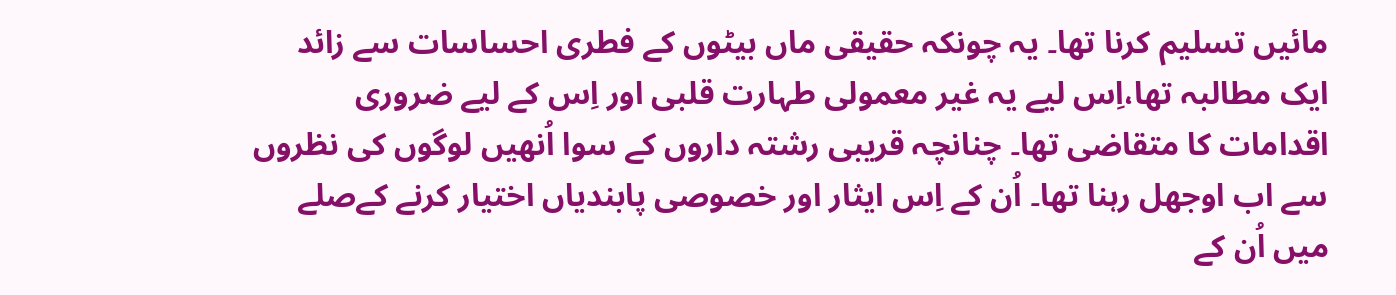مائیں تسلیم کرنا تھا۔ یہ چونکہ حقیقی ماں بیٹوں کے فطری احساسات سے زائد ایک مطالبہ تھا،اِس لیے یہ غیر معمولی طہارت قلبی اور اِس کے لیے ضروری اقدامات کا متقاضی تھا۔ چنانچہ قریبی رشتہ داروں کے سوا اُنھیں لوگوں کی نظروں سے اب اوجھل رہنا تھا۔ اُن کے اِس ایثار اور خصوصی پابندیاں اختیار کرنے کےصلے میں اُن کے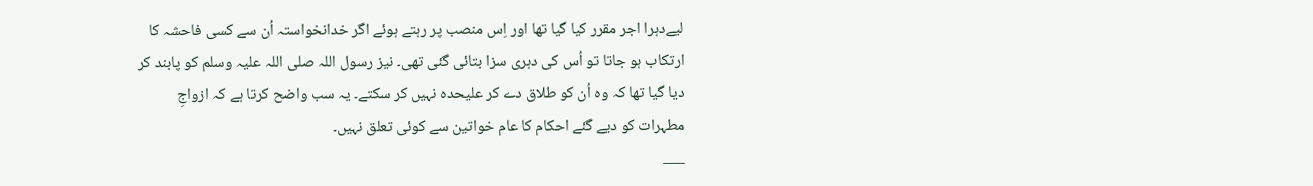لیےدہرا اجر مقرر کیا گیا تھا اور اِس منصب پر رہتے ہوئے اگر خدانخواستہ اُن سے کسی فاحشہ کا ارتکاب ہو جاتا تو اُس کی دہری سزا بتائی گئی تھی۔ نیز رسول اللہ صلی اللہ علیہ وسلم کو پابند کر دیا گیا تھا کہ وہ اُن کو طلاق دے کر علیحدہ نہیں کر سکتے۔ یہ سب واضح کرتا ہے کہ ازواجِ مطہرات کو دیے گئے احکام کا عام خواتین سے کوئی تعلق نہیں۔
___